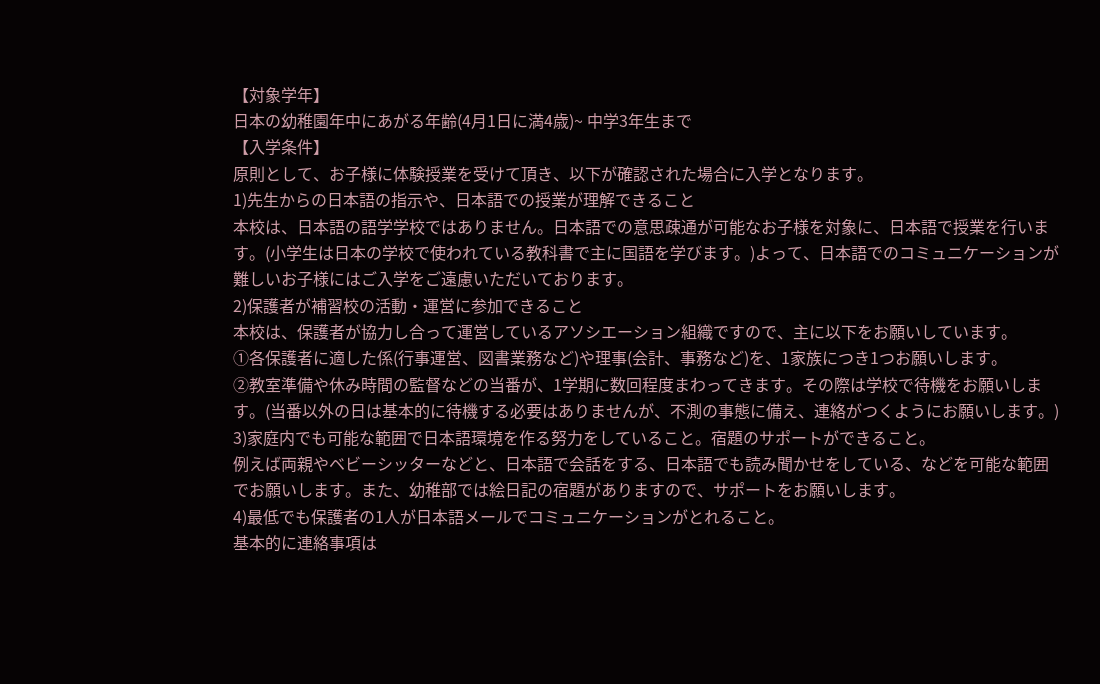【対象学年】
日本の幼稚園年中にあがる年齢(4月1日に満4歳)~ 中学3年生まで
【入学条件】
原則として、お子様に体験授業を受けて頂き、以下が確認された場合に入学となります。
1)先生からの日本語の指示や、日本語での授業が理解できること
本校は、日本語の語学学校ではありません。日本語での意思疎通が可能なお子様を対象に、日本語で授業を行います。(小学生は日本の学校で使われている教科書で主に国語を学びます。)よって、日本語でのコミュニケーションが難しいお子様にはご入学をご遠慮いただいております。
2)保護者が補習校の活動・運営に参加できること
本校は、保護者が協力し合って運営しているアソシエーション組織ですので、主に以下をお願いしています。
①各保護者に適した係(行事運営、図書業務など)や理事(会計、事務など)を、1家族につき1つお願いします。
②教室準備や休み時間の監督などの当番が、1学期に数回程度まわってきます。その際は学校で待機をお願いします。(当番以外の日は基本的に待機する必要はありませんが、不測の事態に備え、連絡がつくようにお願いします。)
3)家庭内でも可能な範囲で日本語環境を作る努力をしていること。宿題のサポートができること。
例えば両親やベビーシッターなどと、日本語で会話をする、日本語でも読み聞かせをしている、などを可能な範囲でお願いします。また、幼稚部では絵日記の宿題がありますので、サポートをお願いします。
4)最低でも保護者の1人が日本語メールでコミュニケーションがとれること。
基本的に連絡事項は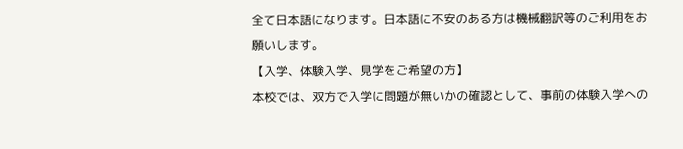全て日本語になります。日本語に不安のある方は機械翻訳等のご利用をお願いします。
【入学、体験入学、見学をご希望の方】
本校では、双方で入学に問題が無いかの確認として、事前の体験入学への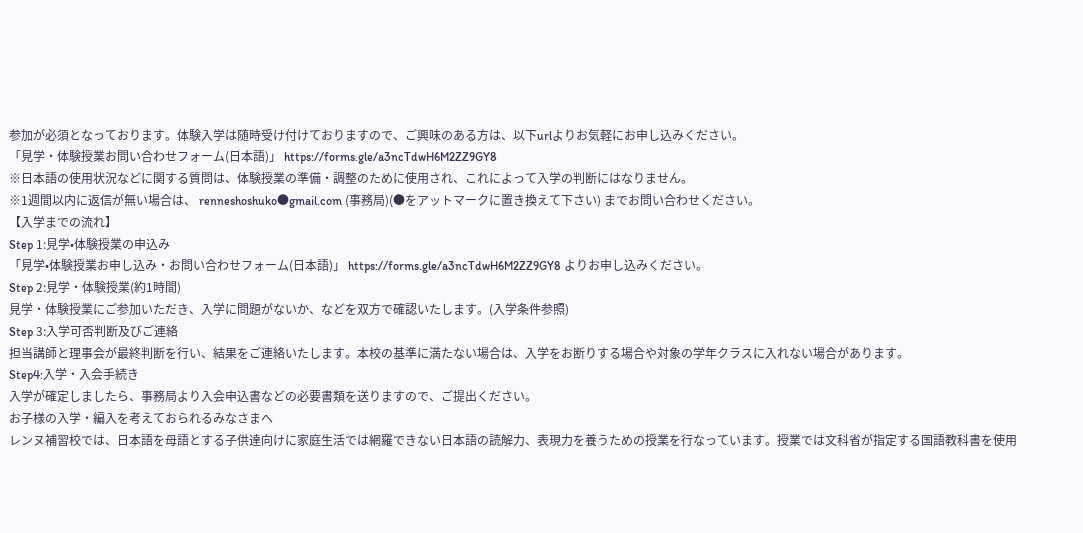参加が必須となっております。体験入学は随時受け付けておりますので、ご興味のある方は、以下urlよりお気軽にお申し込みください。
「見学・体験授業お問い合わせフォーム(日本語)」 https://forms.gle/a3ncTdwH6M2ZZ9GY8
※日本語の使用状況などに関する質問は、体験授業の準備・調整のために使用され、これによって入学の判断にはなりません。
※1週間以内に返信が無い場合は、 renneshoshuko●gmail.com (事務局)(●をアットマークに置き換えて下さい) までお問い合わせください。
【入学までの流れ】
Step 1:見学•体験授業の申込み
「見学•体験授業お申し込み・お問い合わせフォーム(日本語)」 https://forms.gle/a3ncTdwH6M2ZZ9GY8 よりお申し込みください。
Step 2:見学・体験授業(約1時間)
見学・体験授業にご参加いただき、入学に問題がないか、などを双方で確認いたします。(入学条件参照)
Step 3:入学可否判断及びご連絡
担当講師と理事会が最終判断を行い、結果をご連絡いたします。本校の基準に満たない場合は、入学をお断りする場合や対象の学年クラスに入れない場合があります。
Step4:入学・入会手続き
入学が確定しましたら、事務局より入会申込書などの必要書類を送りますので、ご提出ください。
お子様の入学・編入を考えておられるみなさまへ
レンヌ補習校では、日本語を母語とする子供達向けに家庭生活では網羅できない日本語の読解力、表現力を養うための授業を行なっています。授業では文科省が指定する国語教科書を使用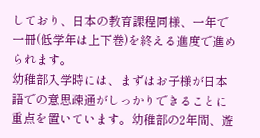しており、日本の教育課程同様、一年で一冊(低学年は上下巻)を終える進度で進められます。
幼稚部入学時には、まずはお子様が日本語での意思疎通がしっかりできることに重点を置いています。幼稚部の2年間、遊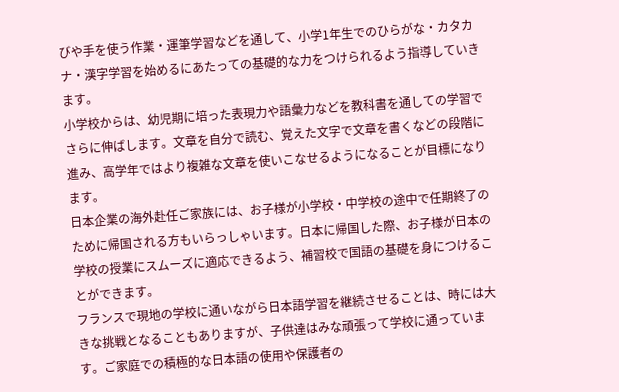びや手を使う作業・運筆学習などを通して、小学1年生でのひらがな・カタカナ・漢字学習を始めるにあたっての基礎的な力をつけられるよう指導していきます。
小学校からは、幼児期に培った表現力や語彙力などを教科書を通しての学習でさらに伸ばします。文章を自分で読む、覚えた文字で文章を書くなどの段階に進み、高学年ではより複雑な文章を使いこなせるようになることが目標になります。
日本企業の海外赴任ご家族には、お子様が小学校・中学校の途中で任期終了のために帰国される方もいらっしゃいます。日本に帰国した際、お子様が日本の学校の授業にスムーズに適応できるよう、補習校で国語の基礎を身につけることができます。
フランスで現地の学校に通いながら日本語学習を継続させることは、時には大きな挑戦となることもありますが、子供達はみな頑張って学校に通っています。ご家庭での積極的な日本語の使用や保護者の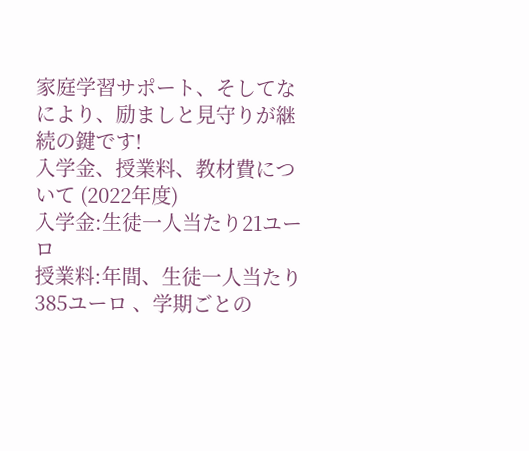家庭学習サポート、そしてなにより、励ましと見守りが継続の鍵です!
入学金、授業料、教材費について (2022年度)
入学金:生徒一人当たり21ユーロ
授業料:年間、生徒一人当たり385ユーロ 、学期ごとの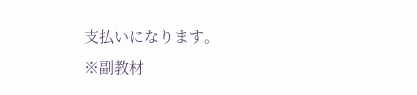支払いになります。
※副教材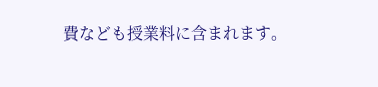費なども授業料に含まれます。